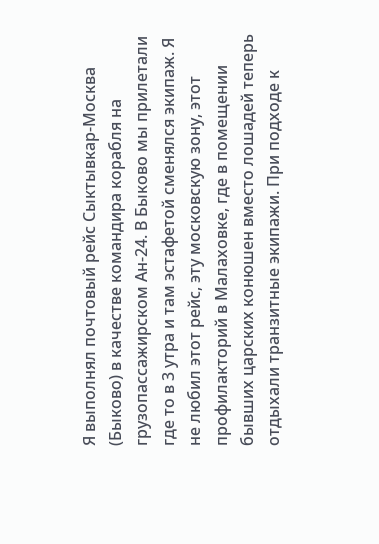Я выполнял почтовый рейс Сыктывкар-Москва (Быково) в качестве командира корабля на грузопассажирском Ан-24. В Быково мы прилетали где то в 3 утра и там эстафетой сменялся экипаж. Я не любил этот рейс, эту московскую зону, этот профилакторий в Малаховке, где в помещении бывших царских конюшен вместо лошадей теперь отдыхали транзитные экипажи. При подходе к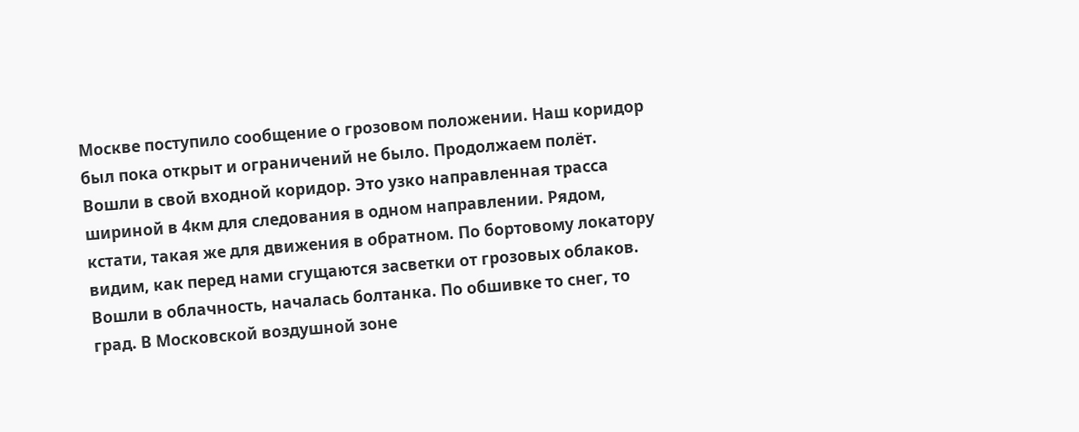Москве поступило сообщение о грозовом положении. Наш коридор был пока открыт и ограничений не было. Продолжаем полёт. Вошли в свой входной коридор. Это узко направленная трасса шириной в 4км для следования в одном направлении. Рядом, кстати, такая же для движения в обратном. По бортовому локатору видим, как перед нами сгущаются засветки от грозовых облаков. Вошли в облачность, началась болтанка. По обшивке то снег, то град. В Московской воздушной зоне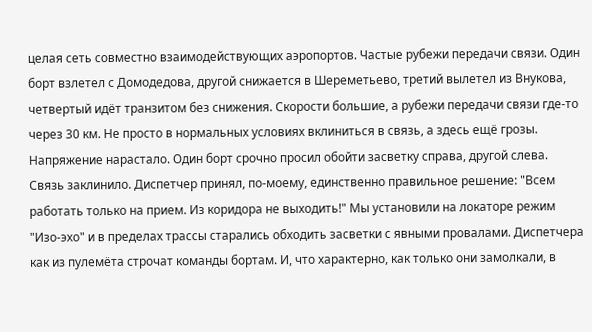целая сеть совместно взаимодействующих аэропортов. Частые рубежи передачи связи. Один борт взлетел с Домодедова, другой снижается в Шереметьево, третий вылетел из Внукова, четвертый идёт транзитом без снижения. Скорости большие, а рубежи передачи связи где-то через 30 км. Не просто в нормальных условиях вклиниться в связь, а здесь ещё грозы. Напряжение нарастало. Один борт срочно просил обойти засветку справа, другой слева. Связь заклинило. Диспетчер принял, по-моему, единственно правильное решение: "Всем работать только на прием. Из коридора не выходить!" Мы установили на локаторе режим "Изо-эхо" и в пределах трассы старались обходить засветки с явными провалами. Диспетчера как из пулемёта строчат команды бортам. И, что характерно, как только они замолкали, в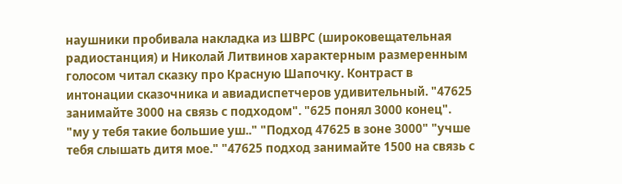наушники пробивала накладка из ШВРС (широковещательная радиостанция) и Николай Литвинов характерным размеренным голосом читал сказку про Красную Шапочку. Контраст в интонации сказочника и авиадиспетчеров удивительный. "47625 занимайте 3000 на связь с подходом". "625 понял 3000 конец". "му у тебя такие большие уш.." "Подход 47625 в зоне 3000" "учше тебя слышать дитя мое." "47625 подход занимайте 1500 на связь с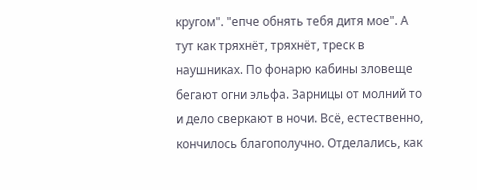кругом". "епче обнять тебя дитя мое". А тут как тряхнёт, тряхнёт, треск в наушниках. По фонарю кабины зловеще бегают огни эльфа. Зарницы от молний то и дело сверкают в ночи. Всё, естественно, кончилось благополучно. Отделались, как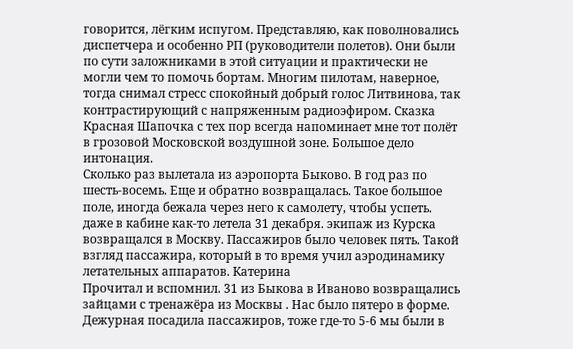говорится, лёгким испугом. Представляю, как поволновались диспетчера и особенно РП (руководители полетов). Они были по сути заложниками в этой ситуации и практически не могли чем то помочь бортам. Многим пилотам, наверное, тогда снимал стресс спокойный добрый голос Литвинова, так контрастирующий с напряженным радиоэфиром. Сказка Красная Шапочка с тех пор всегда напоминает мне тот полёт в грозовой Московской воздушной зоне. Большое дело интонация.
Сколько раз вылетала из аэропорта Быково. В год раз по шесть-восемь. Еще и обратно возвращалась. Такое большое поле, иногда бежала через него к самолету, чтобы успеть. даже в кабине как-то летела 31 декабря. экипаж из Курска возвращался в Москву. Пассажиров было человек пять. Такой взгляд пассажира, который в то время учил аэродинамику летательных аппаратов. Катерина
Прочитал и вспомнил. 31 из Быкова в Иваново возвращались зайцами с тренажёра из Москвы . Нас было пятеро в форме. Дежурная посадила пассажиров, тоже где-то 5-6 мы были в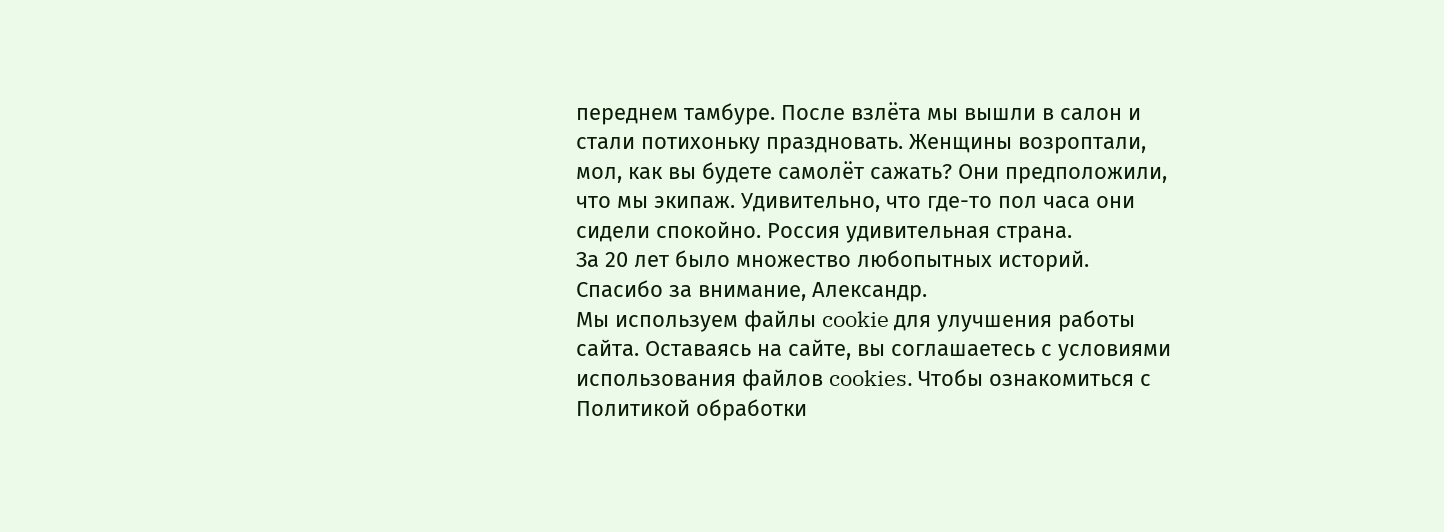переднем тамбуре. После взлёта мы вышли в салон и стали потихоньку праздновать. Женщины возроптали, мол, как вы будете самолёт сажать? Они предположили, что мы экипаж. Удивительно, что где-то пол часа они сидели спокойно. Россия удивительная страна.
За 20 лет было множество любопытных историй. Спасибо за внимание, Александр.
Мы используем файлы cookie для улучшения работы сайта. Оставаясь на сайте, вы соглашаетесь с условиями использования файлов cookies. Чтобы ознакомиться с Политикой обработки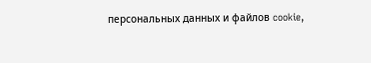персональных данных и файлов cookie,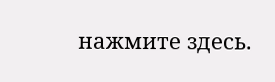нажмите здесь.